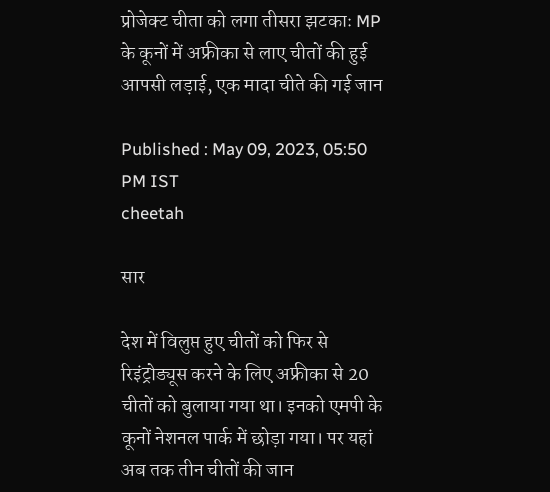प्रोजेक्ट चीता को लगा तीसरा झटकाः MP के कूनों में अफ्रीका से लाए चीतों की हुई आपसी लड़ाई, एक मादा चीते की गई जान

Published : May 09, 2023, 05:50 PM IST
cheetah

सार

देश में विलुप्त हुए चीतों को फिर से रिइंट्रोड्यूस करने के लिए अफ्रीका से 20 चीतों को बुलाया गया था। इनको एमपी के कूनों नेशनल पार्क में छोड़ा गया। पर यहां अब तक तीन चीतों की जान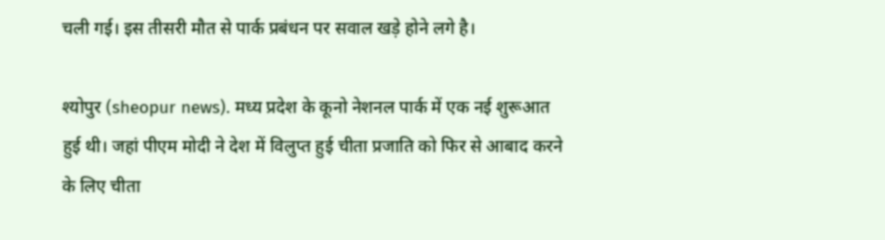चली गई। इस तीसरी मौत से पार्क प्रबंधन पर सवाल खड़े होने लगे है।

श्योपुर (sheopur news). मध्य प्रदेश के कूनो नेशनल पार्क में एक नई शुरूआत हुई थी। जहां पीएम मोदी ने देश में विलुप्त हुई चीता प्रजाति को फिर से आबाद करने के लिए चीता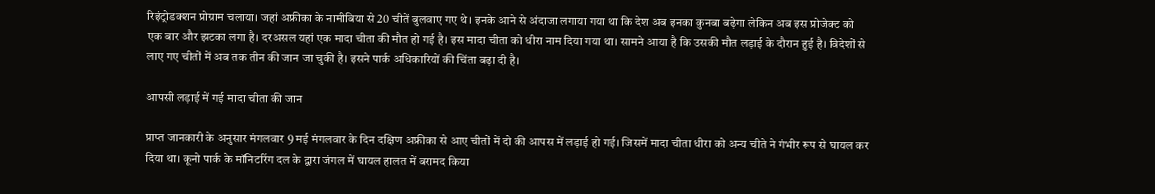रिइंट्रोडक्शन प्रोग्राम चलाया। जहां अफ्रीका के नामीबिया से 20 चीतें बुलवाए गए थे। इनके आने से अंदाजा लगाया गया था कि देश अब इनका कुनबा बढ़ेगा लेकिन अब इस प्रोजेक्ट को एक बार और झटका लगा है। दरअसल यहां एक मादा चीता की मौत हो गई है। इस मादा चीता को धीरा नाम दिया गया था। सामने आया है कि उसकी मौत लड़ाई के दौरान हुई है। विदेशों से लाए गए चीतों में अब तक तीन की जान जा चुकी है। इसने पार्क अधिकारियों की चिंता बढ़ा दी है।

आपसी लड़ाई में गई मादा चीता की जान

प्राप्त जानकारी के अनुसार मंगलवार 9 मई मंगलवार के दिन दक्षिण अफ्रीका से आए चीतों में दो की आपस में लड़ाई हो गई। जिसमें मादा चीता धीरा को अन्य चीते ने गंभीर रूप से घायल कर दिया था। कूनो पार्क के मॉनिटरिंग दल के द्वारा जंगल में घायल हालत में बरामद किया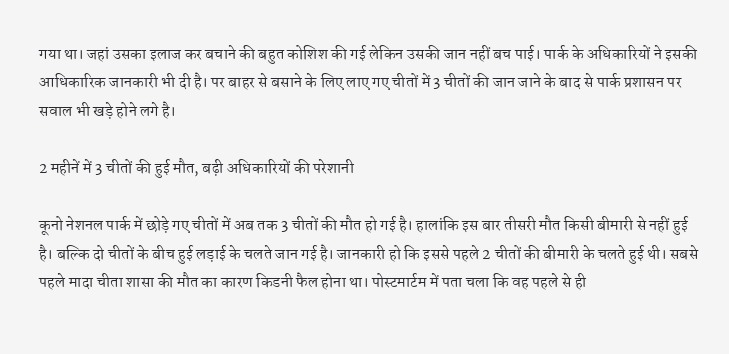गया था। जहां उसका इलाज कर बचाने की बहुत कोशिश की गई लेकिन उसकी जान नहीं बच पाई। पार्क के अधिकारियों ने इसकी आधिकारिक जानकारी भी दी है। पर बाहर से बसाने के लिए लाए गए चीतों में 3 चीतों की जान जाने के बाद से पार्क प्रशासन पर सवाल भी खड़े होने लगे है।

2 महीनें में 3 चीतों की हुई मौत, बढ़ी अधिकारियों की परेशानी

कूनो नेशनल पार्क में छोड़े गए चीतों में अब तक 3 चीतों की मौत हो गई है। हालांकि इस बार तीसरी मौत किसी बीमारी से नहीं हुई है। बल्कि दो चीतों के बीच हुई लड़ाई के चलते जान गई है। जानकारी हो कि इससे पहले 2 चीतों की बीमारी के चलते हुई थी। सबसे पहले मादा चीता शासा की मौत का कारण किडनी फैल होना था। पोस्टमार्टम में पता चला कि वह पहले से ही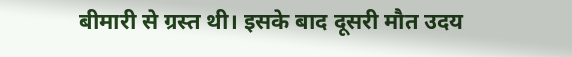बीमारी से ग्रस्त थी। इसके बाद दूसरी मौत उदय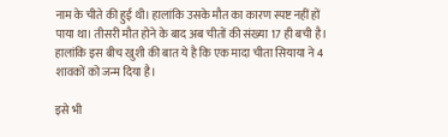नाम के चीते की हुई थी। हालांकि उसके मौत का कारण स्पष्ट नहीं हों पाया था। तीसरी मौत होने के बाद अब चीतों की संख्या 17 ही बची है। हालांकि इस बीच खुशी की बात ये है कि एक मादा चीता सियाया ने 4 शावकों को जन्म दिया है।

इसे भी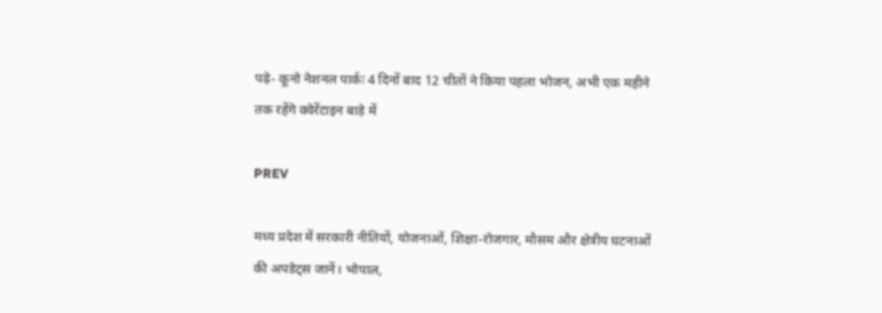पढ़े- कूनो नेशनल पार्कः 4 दिनों बाद 12 चीतों ने किया पहला भोजन, अभी एक महीने तक रहेंगे क्वेरेंटाइन बाड़े में

PREV

मध्य प्रदेश में सरकारी नीतियों, योजनाओं, शिक्षा-रोजगार, मौसम और क्षेत्रीय घटनाओं की अपडेट्स जानें। भोपाल,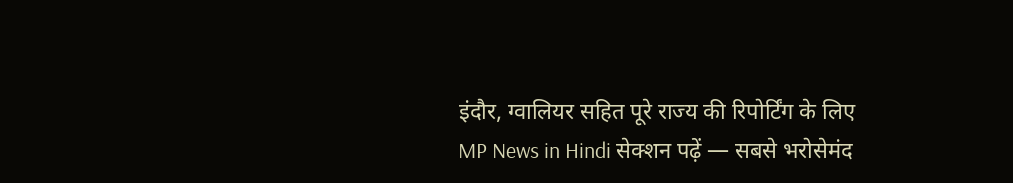इंदौर, ग्वालियर सहित पूरे राज्य की रिपोर्टिंग के लिए MP News in Hindi सेक्शन पढ़ें — सबसे भरोसेमंद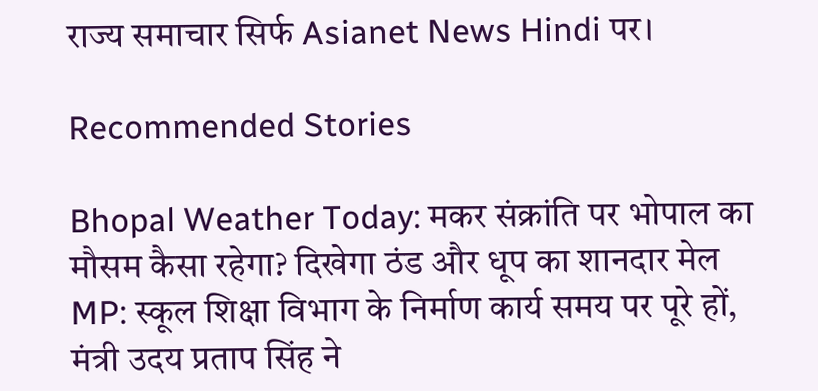राज्य समाचार सिर्फ Asianet News Hindi पर।

Recommended Stories

Bhopal Weather Today: मकर संक्रांति पर भोपाल का मौसम कैसा रहेगा? दिखेगा ठंड और धूप का शानदार मेल
MP: स्कूल शिक्षा विभाग के निर्माण कार्य समय पर पूरे हों, मंत्री उदय प्रताप सिंह ने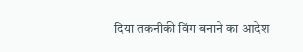दिया तकनीकी विंग बनाने का आदेश